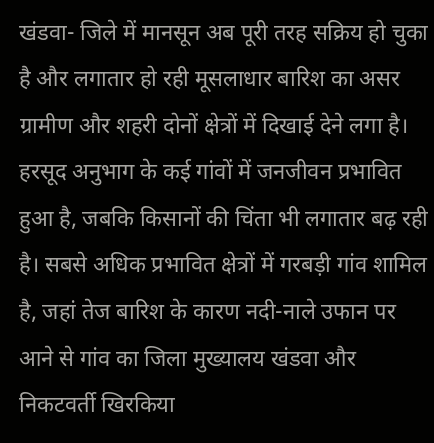खंडवा- जिले में मानसून अब पूरी तरह सक्रिय हो चुका है और लगातार हो रही मूसलाधार बारिश का असर ग्रामीण और शहरी दोनों क्षेत्रों में दिखाई देने लगा है। हरसूद अनुभाग के कई गांवों में जनजीवन प्रभावित हुआ है, जबकि किसानों की चिंता भी लगातार बढ़ रही है। सबसे अधिक प्रभावित क्षेत्रों में गरबड़ी गांव शामिल है, जहां तेज बारिश के कारण नदी-नाले उफान पर आने से गांव का जिला मुख्यालय खंडवा और निकटवर्ती खिरकिया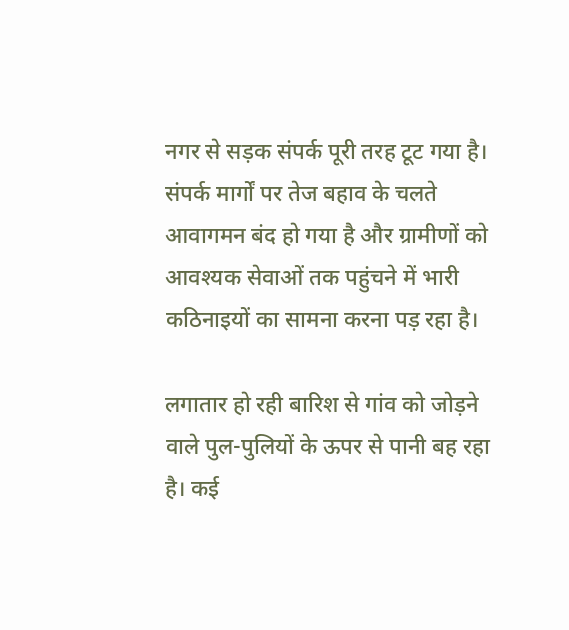नगर से सड़क संपर्क पूरी तरह टूट गया है। संपर्क मार्गों पर तेज बहाव के चलते आवागमन बंद हो गया है और ग्रामीणों को आवश्यक सेवाओं तक पहुंचने में भारी कठिनाइयों का सामना करना पड़ रहा है।

लगातार हो रही बारिश से गांव को जोड़ने वाले पुल-पुलियों के ऊपर से पानी बह रहा है। कई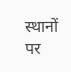स्थानों पर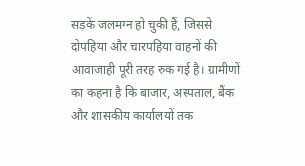सड़कें जलमग्न हो चुकी हैं, जिससे दोपहिया और चारपहिया वाहनों की आवाजाही पूरी तरह रुक गई है। ग्रामीणों का कहना है कि बाजार, अस्पताल, बैंक और शासकीय कार्यालयों तक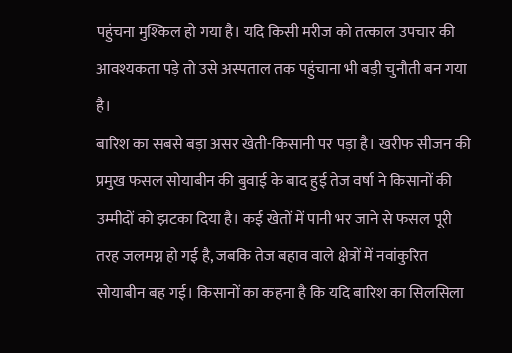पहुंचना मुश्किल हो गया है। यदि किसी मरीज को तत्काल उपचार की आवश्यकता पड़े तो उसे अस्पताल तक पहुंचाना भी बड़ी चुनौती बन गया है।
बारिश का सबसे बड़ा असर खेती-किसानी पर पड़ा है। खरीफ सीजन की प्रमुख फसल सोयाबीन की बुवाई के बाद हुई तेज वर्षा ने किसानों की उम्मीदों को झटका दिया है। कई खेतों में पानी भर जाने से फसल पूरी तरह जलमग्न हो गई है, जबकि तेज बहाव वाले क्षेत्रों में नवांकुरित सोयाबीन बह गई। किसानों का कहना है कि यदि बारिश का सिलसिला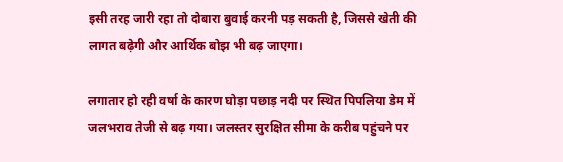इसी तरह जारी रहा तो दोबारा बुवाई करनी पड़ सकती है, जिससे खेती की लागत बढ़ेगी और आर्थिक बोझ भी बढ़ जाएगा।

लगातार हो रही वर्षा के कारण घोड़ा पछाड़ नदी पर स्थित पिपलिया डेम में जलभराव तेजी से बढ़ गया। जलस्तर सुरक्षित सीमा के करीब पहुंचने पर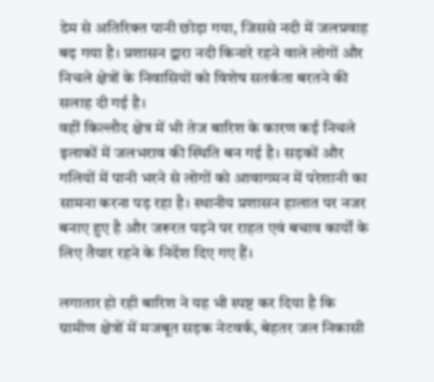डेम से अतिरिक्त पानी छोड़ा गया, जिससे नदी में जलप्रवाह बढ़ गया है। प्रशासन द्वारा नदी किनारे रहने वाले लोगों और निचले क्षेत्रों के निवासियों को विशेष सतर्कता बरतने की सलाह दी गई है।
वहीं किल्लौद क्षेत्र में भी तेज बारिश के कारण कई निचले इलाकों में जलभराव की स्थिति बन गई है। सड़कों और गलियों में पानी भरने से लोगों को आवागमन में परेशानी का सामना करना पड़ रहा है। स्थानीय प्रशासन हालात पर नजर बनाए हुए है और जरूरत पड़ने पर राहत एवं बचाव कार्यों के लिए तैयार रहने के निर्देश दिए गए हैं।

लगातार हो रही बारिश ने यह भी स्पष्ट कर दिया है कि ग्रामीण क्षेत्रों में मजबूत सड़क नेटवर्क, बेहतर जल निकासी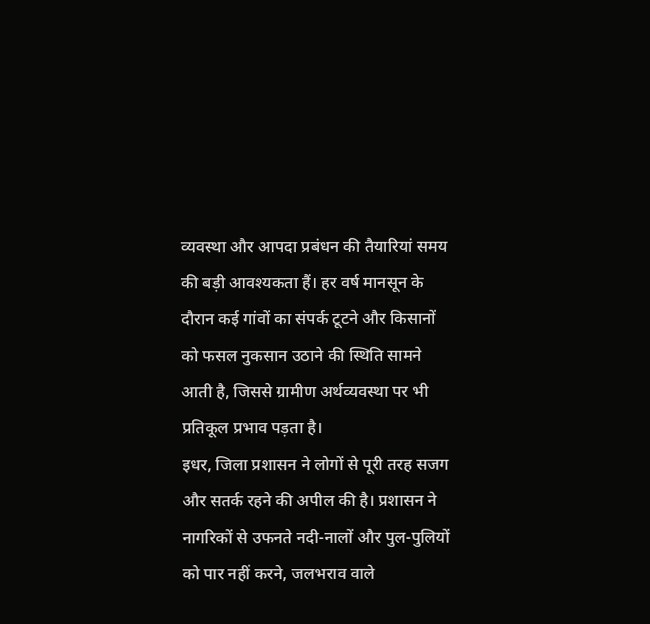व्यवस्था और आपदा प्रबंधन की तैयारियां समय की बड़ी आवश्यकता हैं। हर वर्ष मानसून के दौरान कई गांवों का संपर्क टूटने और किसानों को फसल नुकसान उठाने की स्थिति सामने आती है, जिससे ग्रामीण अर्थव्यवस्था पर भी प्रतिकूल प्रभाव पड़ता है।
इधर, जिला प्रशासन ने लोगों से पूरी तरह सजग और सतर्क रहने की अपील की है। प्रशासन ने नागरिकों से उफनते नदी-नालों और पुल-पुलियों को पार नहीं करने, जलभराव वाले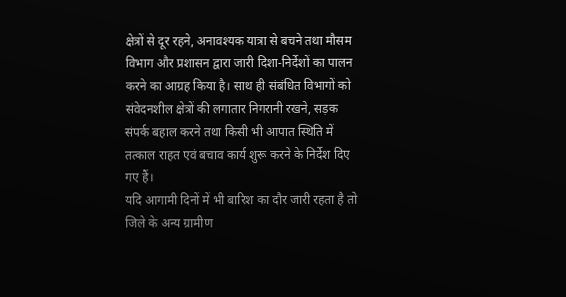क्षेत्रों से दूर रहने, अनावश्यक यात्रा से बचने तथा मौसम विभाग और प्रशासन द्वारा जारी दिशा-निर्देशों का पालन करने का आग्रह किया है। साथ ही संबंधित विभागों को संवेदनशील क्षेत्रों की लगातार निगरानी रखने, सड़क संपर्क बहाल करने तथा किसी भी आपात स्थिति में तत्काल राहत एवं बचाव कार्य शुरू करने के निर्देश दिए गए हैं।
यदि आगामी दिनों में भी बारिश का दौर जारी रहता है तो जिले के अन्य ग्रामीण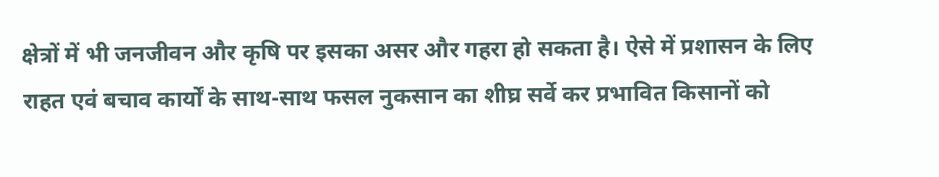क्षेत्रों में भी जनजीवन और कृषि पर इसका असर और गहरा हो सकता है। ऐसे में प्रशासन के लिए राहत एवं बचाव कार्यों के साथ-साथ फसल नुकसान का शीघ्र सर्वे कर प्रभावित किसानों को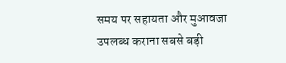समय पर सहायता और मुआवजा उपलब्ध कराना सबसे बड़ी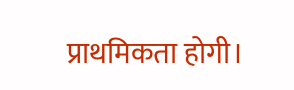प्राथमिकता होगी।